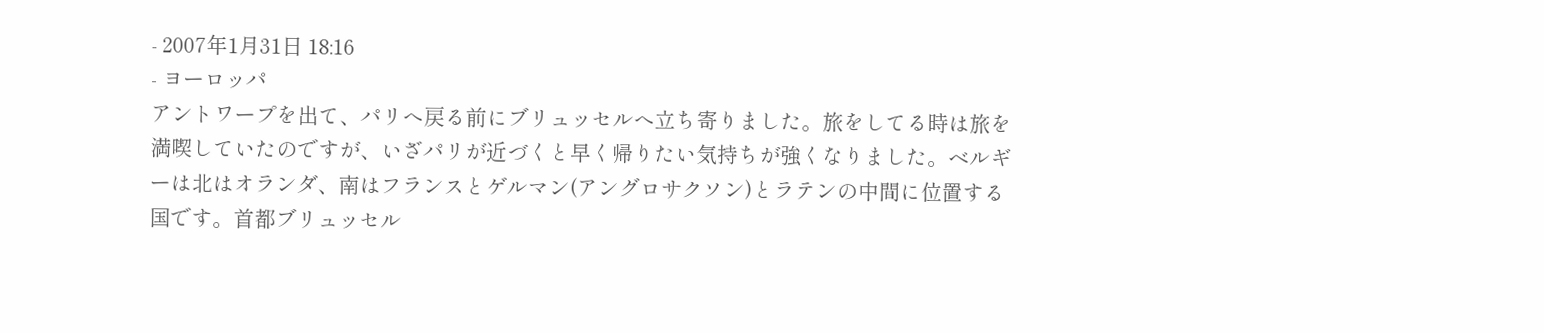- 2007年1月31日 18:16
- ヨーロッパ
アントワープを出て、パリへ戻る前にブリュッセルへ立ち寄りました。旅をしてる時は旅を満喫していたのですが、いざパリが近づくと早く帰りたい気持ちが強くなりました。ベルギーは北はオランダ、南はフランスとゲルマン(アングロサクソン)とラテンの中間に位置する国です。首都ブリュッセル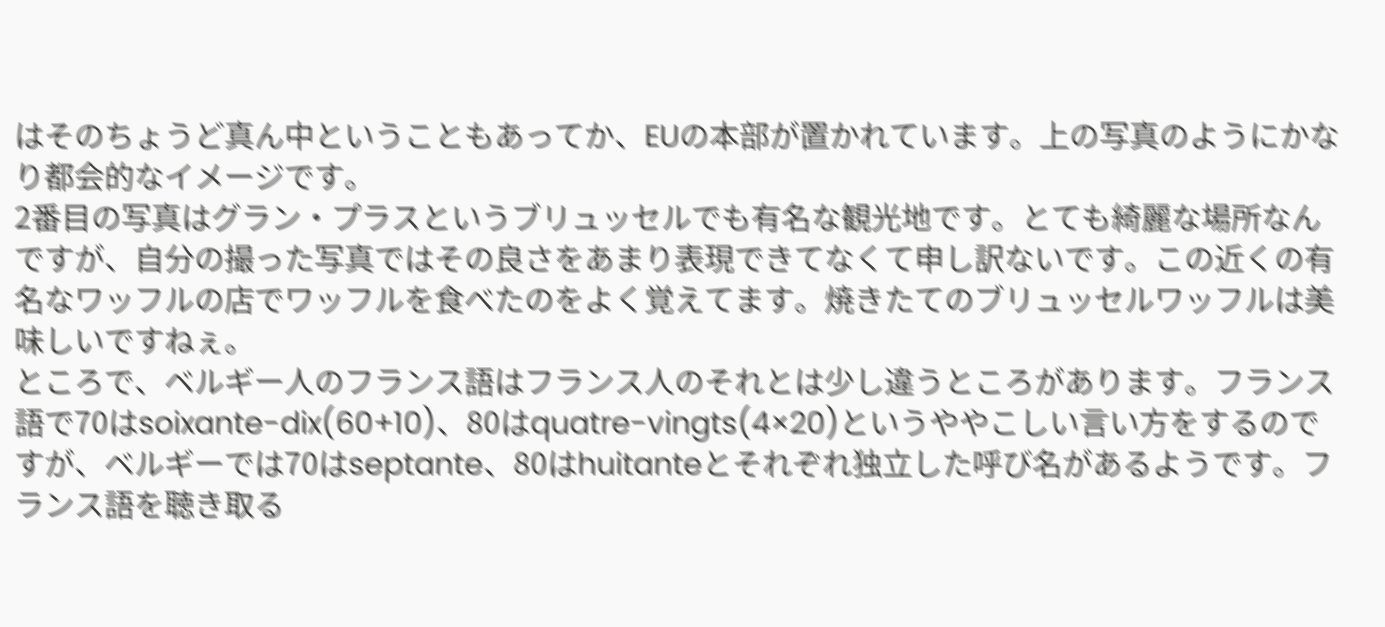はそのちょうど真ん中ということもあってか、EUの本部が置かれています。上の写真のようにかなり都会的なイメージです。
2番目の写真はグラン・プラスというブリュッセルでも有名な観光地です。とても綺麗な場所なんですが、自分の撮った写真ではその良さをあまり表現できてなくて申し訳ないです。この近くの有名なワッフルの店でワッフルを食べたのをよく覚えてます。焼きたてのブリュッセルワッフルは美味しいですねぇ。
ところで、ベルギー人のフランス語はフランス人のそれとは少し違うところがあります。フランス語で70はsoixante-dix(60+10)、80はquatre-vingts(4×20)というややこしい言い方をするのですが、ベルギーでは70はseptante、80はhuitanteとそれぞれ独立した呼び名があるようです。フランス語を聴き取る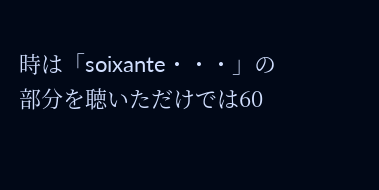時は「soixante・・・」の部分を聴いただけでは60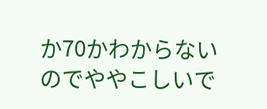か70かわからないのでややこしいで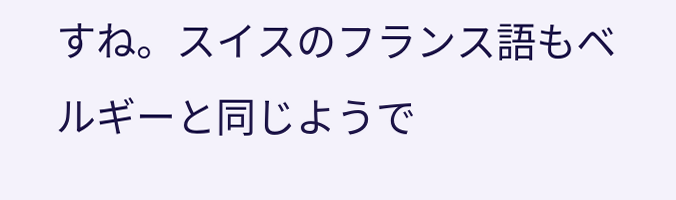すね。スイスのフランス語もベルギーと同じようで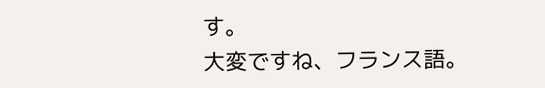す。
大変ですね、フランス語。